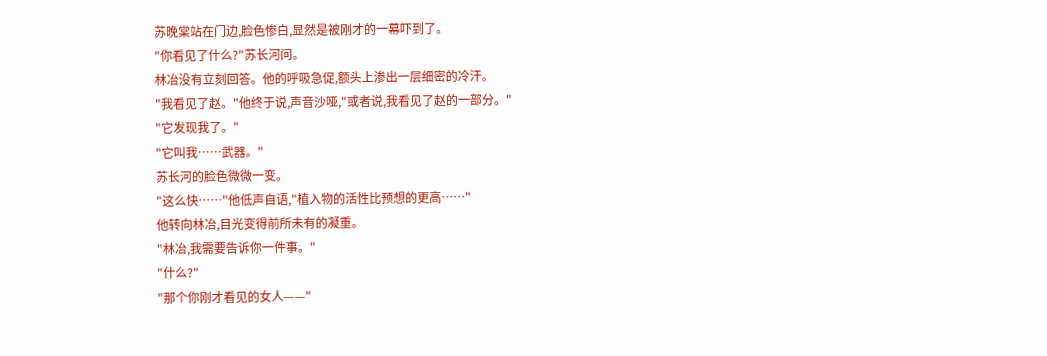苏晚棠站在门边,脸色惨白,显然是被刚才的一幕吓到了。
"你看见了什么?"苏长河问。
林冶没有立刻回答。他的呼吸急促,额头上渗出一层细密的冷汗。
"我看见了赵。"他终于说,声音沙哑,"或者说,我看见了赵的一部分。"
"它发现我了。"
"它叫我……武器。"
苏长河的脸色微微一变。
"这么快……"他低声自语,"植入物的活性比预想的更高……"
他转向林冶,目光变得前所未有的凝重。
"林冶,我需要告诉你一件事。"
"什么?"
"那个你刚才看见的女人——"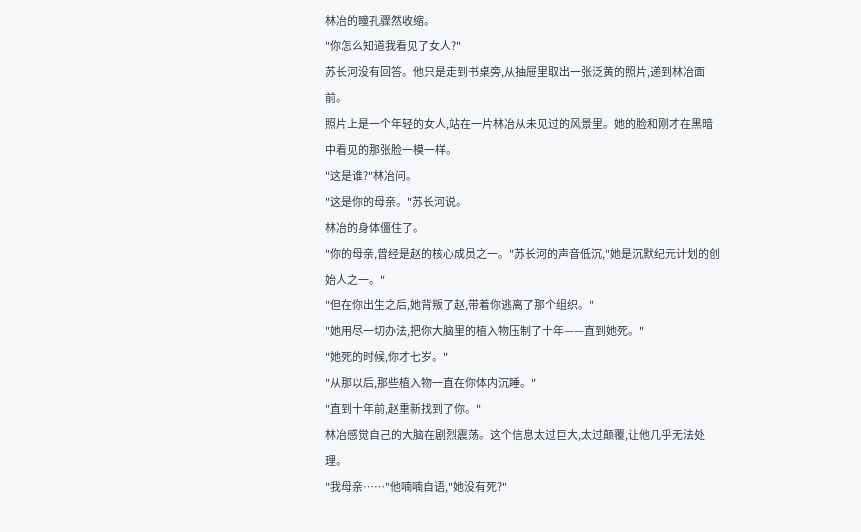林冶的瞳孔骤然收缩。
"你怎么知道我看见了女人?"
苏长河没有回答。他只是走到书桌旁,从抽屉里取出一张泛黄的照片,递到林冶面前。
照片上是一个年轻的女人,站在一片林冶从未见过的风景里。她的脸和刚才在黑暗中看见的那张脸一模一样。
"这是谁?"林冶问。
"这是你的母亲。"苏长河说。
林冶的身体僵住了。
"你的母亲,曾经是赵的核心成员之一。"苏长河的声音低沉,"她是沉默纪元计划的创始人之一。"
"但在你出生之后,她背叛了赵,带着你逃离了那个组织。"
"她用尽一切办法,把你大脑里的植入物压制了十年——直到她死。"
"她死的时候,你才七岁。"
"从那以后,那些植入物一直在你体内沉睡。"
"直到十年前,赵重新找到了你。"
林冶感觉自己的大脑在剧烈震荡。这个信息太过巨大,太过颠覆,让他几乎无法处理。
"我母亲……"他喃喃自语,"她没有死?"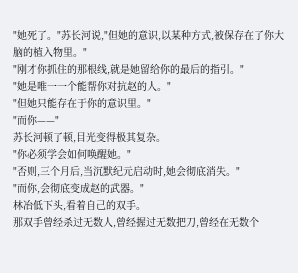"她死了。"苏长河说,"但她的意识,以某种方式,被保存在了你大脑的植入物里。"
"刚才你抓住的那根线,就是她留给你的最后的指引。"
"她是唯一一个能帮你对抗赵的人。"
"但她只能存在于你的意识里。"
"而你——"
苏长河顿了顿,目光变得极其复杂。
"你必须学会如何唤醒她。"
"否则,三个月后,当沉默纪元启动时,她会彻底消失。"
"而你,会彻底变成赵的武器。"
林冶低下头,看着自己的双手。
那双手曾经杀过无数人,曾经握过无数把刀,曾经在无数个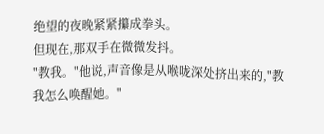绝望的夜晚紧紧攥成拳头。
但现在,那双手在微微发抖。
"教我。"他说,声音像是从喉咙深处挤出来的,"教我怎么唤醒她。"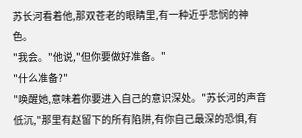苏长河看着他,那双苍老的眼睛里,有一种近乎悲悯的神色。
"我会。"他说,"但你要做好准备。"
"什么准备?"
"唤醒她,意味着你要进入自己的意识深处。"苏长河的声音低沉,"那里有赵留下的所有陷阱,有你自己最深的恐惧,有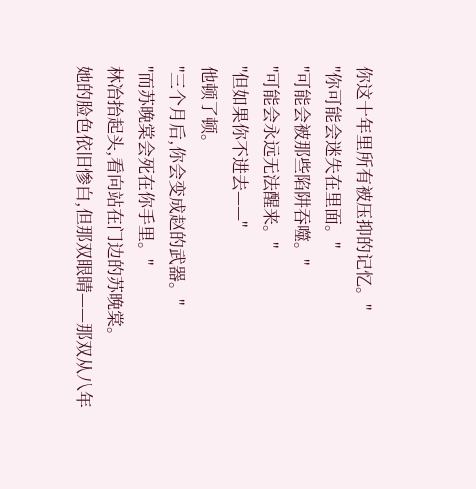你这十年里所有被压抑的记忆。"
"你可能会迷失在里面。"
"可能会被那些陷阱吞噬。"
"可能会永远无法醒来。"
"但如果你不进去——"
他顿了顿。
"三个月后,你会变成赵的武器。"
"而苏晚棠会死在你手里。"
林冶抬起头,看向站在门边的苏晚棠。
她的脸色依旧惨白,但那双眼睛——那双从八年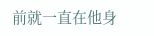前就一直在他身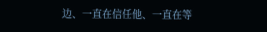边、一直在信任他、一直在等